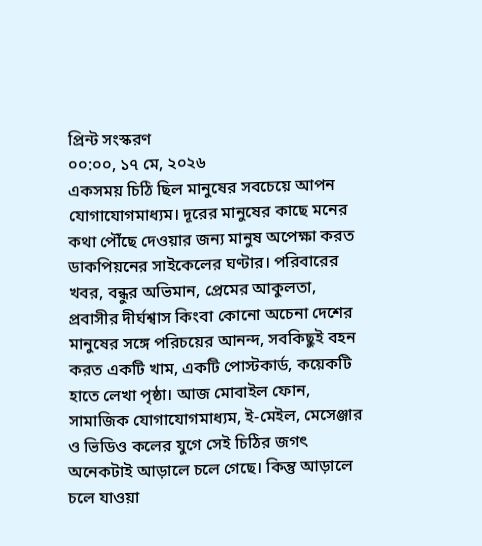প্রিন্ট সংস্করণ
০০:০০, ১৭ মে, ২০২৬
একসময় চিঠি ছিল মানুষের সবচেয়ে আপন যোগাযোগমাধ্যম। দূরের মানুষের কাছে মনের কথা পৌঁছে দেওয়ার জন্য মানুষ অপেক্ষা করত ডাকপিয়নের সাইকেলের ঘণ্টার। পরিবারের খবর, বন্ধুর অভিমান, প্রেমের আকুলতা, প্রবাসীর দীর্ঘশ্বাস কিংবা কোনো অচেনা দেশের মানুষের সঙ্গে পরিচয়ের আনন্দ, সবকিছুই বহন করত একটি খাম, একটি পোস্টকার্ড, কয়েকটি হাতে লেখা পৃষ্ঠা। আজ মোবাইল ফোন, সামাজিক যোগাযোগমাধ্যম, ই-মেইল, মেসেঞ্জার ও ভিডিও কলের যুগে সেই চিঠির জগৎ অনেকটাই আড়ালে চলে গেছে। কিন্তু আড়ালে চলে যাওয়া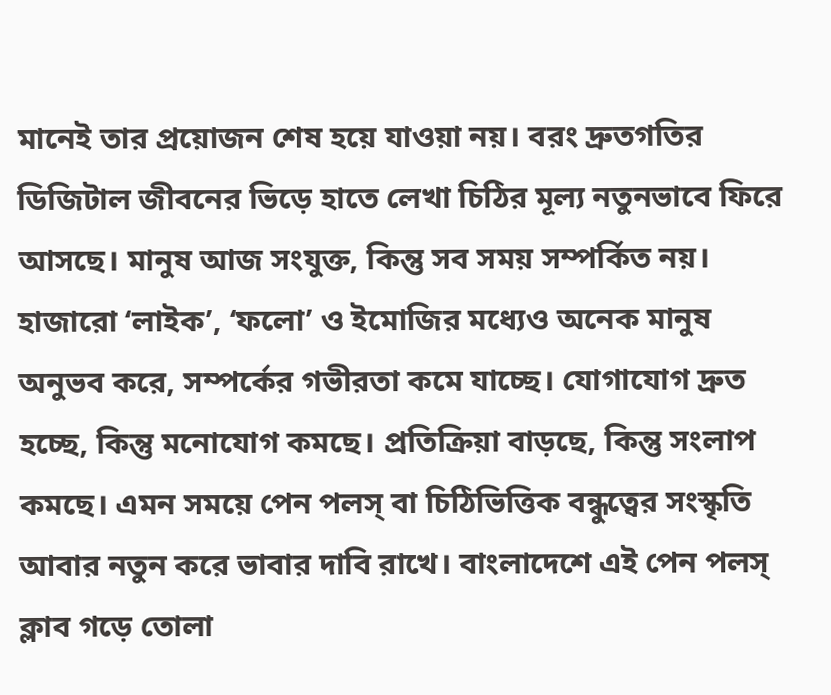মানেই তার প্রয়োজন শেষ হয়ে যাওয়া নয়। বরং দ্রুতগতির ডিজিটাল জীবনের ভিড়ে হাতে লেখা চিঠির মূল্য নতুনভাবে ফিরে আসছে। মানুষ আজ সংযুক্ত, কিন্তু সব সময় সম্পর্কিত নয়। হাজারো ‘লাইক’, ‘ফলো’ ও ইমোজির মধ্যেও অনেক মানুষ অনুভব করে, সম্পর্কের গভীরতা কমে যাচ্ছে। যোগাযোগ দ্রুত হচ্ছে, কিন্তু মনোযোগ কমছে। প্রতিক্রিয়া বাড়ছে, কিন্তু সংলাপ কমছে। এমন সময়ে পেন পলস্ বা চিঠিভিত্তিক বন্ধুত্বের সংস্কৃতি আবার নতুন করে ভাবার দাবি রাখে। বাংলাদেশে এই পেন পলস্ ক্লাব গড়ে তোলা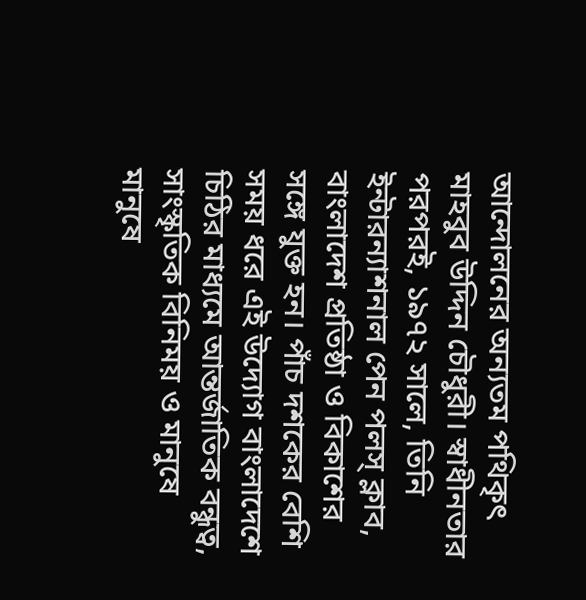আন্দোলনের অন্যতম পথিকৃৎ মাহবুব উদ্দিন চৌধুরী। স্বাধীনতার পরপরই, ১৯৭২ সালে, তিনি ইন্টারন্যাশনাল পেন পলস্ ক্লাব, বাংলাদেশ প্রতিষ্ঠা ও বিকাশের সঙ্গে যুক্ত হন। পাঁচ দশকের বেশি সময় ধরে এই উদ্যোগ বাংলাদেশে চিঠির মাধ্যমে আন্তর্জাতিক বন্ধুত্ব, সাংস্কৃতিক বিনিময় ও মানুষে মানুষে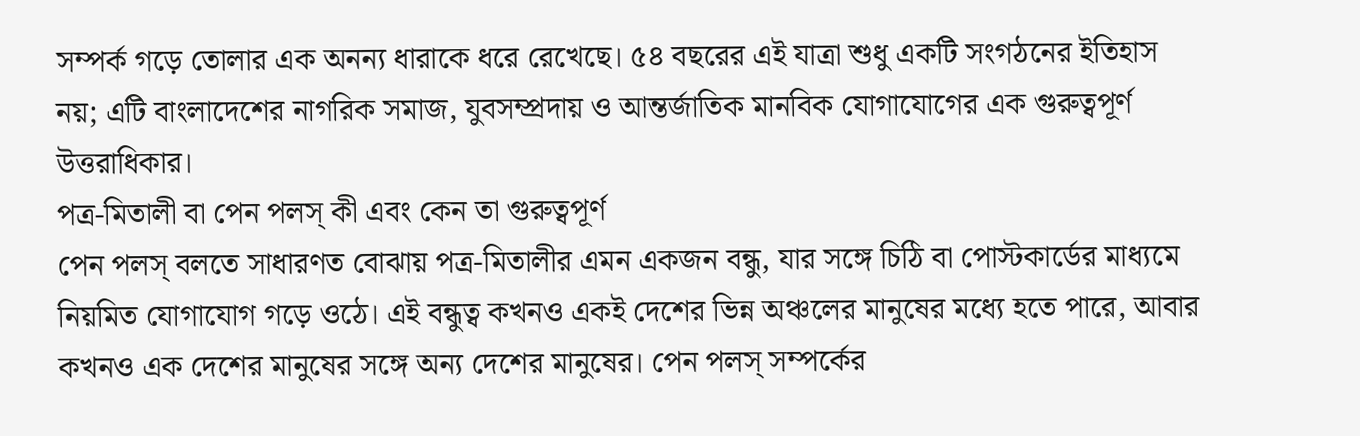সম্পর্ক গড়ে তোলার এক অনন্য ধারাকে ধরে রেখেছে। ৫৪ বছরের এই যাত্রা শুধু একটি সংগঠনের ইতিহাস নয়; এটি বাংলাদেশের নাগরিক সমাজ, যুবসম্প্রদায় ও আন্তর্জাতিক মানবিক যোগাযোগের এক গুরুত্বপূর্ণ উত্তরাধিকার।
পত্র-মিতালী বা পেন পলস্ কী এবং কেন তা গুরুত্বপূর্ণ
পেন পলস্ বলতে সাধারণত বোঝায় পত্র-মিতালীর এমন একজন বন্ধু, যার সঙ্গে চিঠি বা পোস্টকার্ডের মাধ্যমে নিয়মিত যোগাযোগ গড়ে ওঠে। এই বন্ধুত্ব কখনও একই দেশের ভিন্ন অঞ্চলের মানুষের মধ্যে হতে পারে, আবার কখনও এক দেশের মানুষের সঙ্গে অন্য দেশের মানুষের। পেন পলস্ সম্পর্কের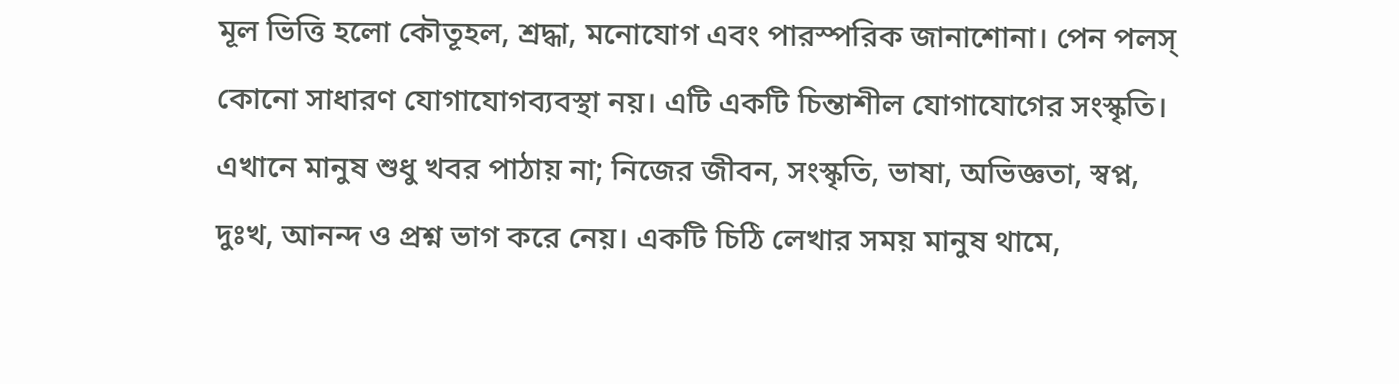মূল ভিত্তি হলো কৌতূহল, শ্রদ্ধা, মনোযোগ এবং পারস্পরিক জানাশোনা। পেন পলস্ কোনো সাধারণ যোগাযোগব্যবস্থা নয়। এটি একটি চিন্তাশীল যোগাযোগের সংস্কৃতি। এখানে মানুষ শুধু খবর পাঠায় না; নিজের জীবন, সংস্কৃতি, ভাষা, অভিজ্ঞতা, স্বপ্ন, দুঃখ, আনন্দ ও প্রশ্ন ভাগ করে নেয়। একটি চিঠি লেখার সময় মানুষ থামে,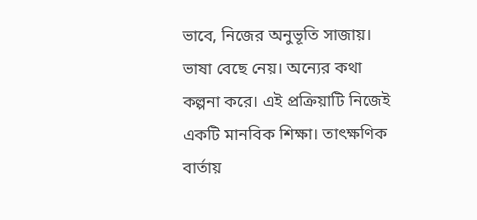ভাবে, নিজের অনুভূতি সাজায়। ভাষা বেছে নেয়। অন্যের কথা কল্পনা করে। এই প্রক্রিয়াটি নিজেই একটি মানবিক শিক্ষা। তাৎক্ষণিক বার্তায়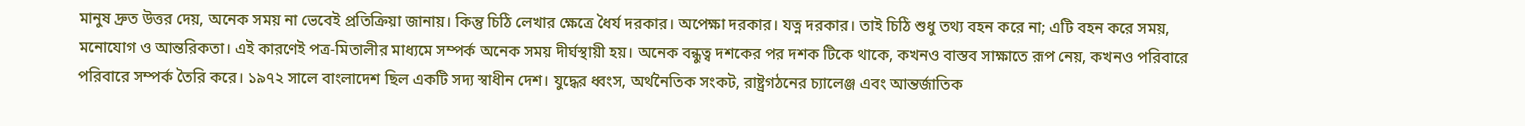মানুষ দ্রুত উত্তর দেয়, অনেক সময় না ভেবেই প্রতিক্রিয়া জানায়। কিন্তু চিঠি লেখার ক্ষেত্রে ধৈর্য দরকার। অপেক্ষা দরকার। যত্ন দরকার। তাই চিঠি শুধু তথ্য বহন করে না; এটি বহন করে সময়, মনোযোগ ও আন্তরিকতা। এই কারণেই পত্র-মিতালীর মাধ্যমে সম্পর্ক অনেক সময় দীর্ঘস্থায়ী হয়। অনেক বন্ধুত্ব দশকের পর দশক টিকে থাকে, কখনও বাস্তব সাক্ষাতে রূপ নেয়, কখনও পরিবারে পরিবারে সম্পর্ক তৈরি করে। ১৯৭২ সালে বাংলাদেশ ছিল একটি সদ্য স্বাধীন দেশ। যুদ্ধের ধ্বংস, অর্থনৈতিক সংকট, রাষ্ট্রগঠনের চ্যালেঞ্জ এবং আন্তর্জাতিক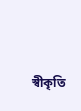স্বীকৃতি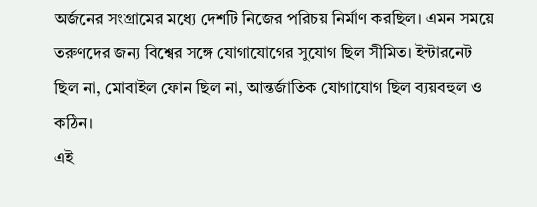অর্জনের সংগ্রামের মধ্যে দেশটি নিজের পরিচয় নির্মাণ করছিল। এমন সময়ে তরুণদের জন্য বিশ্বের সঙ্গে যোগাযোগের সুযোগ ছিল সীমিত। ইন্টারনেট ছিল না, মোবাইল ফোন ছিল না, আন্তর্জাতিক যোগাযোগ ছিল ব্যয়বহুল ও কঠিন।
এই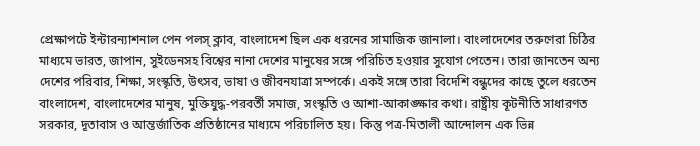প্রেক্ষাপটে ইন্টারন্যাশনাল পেন পলস্ ক্লাব, বাংলাদেশ ছিল এক ধরনের সামাজিক জানালা। বাংলাদেশের তরুণেরা চিঠির মাধ্যমে ভারত, জাপান, সুইডেনসহ বিশ্বের নানা দেশের মানুষের সঙ্গে পরিচিত হওয়ার সুযোগ পেতেন। তারা জানতেন অন্য দেশের পরিবার, শিক্ষা, সংস্কৃতি, উৎসব, ভাষা ও জীবনযাত্রা সম্পর্কে। একই সঙ্গে তারা বিদেশি বন্ধুদের কাছে তুলে ধরতেন বাংলাদেশ, বাংলাদেশের মানুষ, মুক্তিযুদ্ধ-পরবর্তী সমাজ, সংস্কৃতি ও আশা-আকাঙ্ক্ষার কথা। রাষ্ট্রীয় কূটনীতি সাধারণত সরকার, দূতাবাস ও আন্তর্জাতিক প্রতিষ্ঠানের মাধ্যমে পরিচালিত হয়। কিন্তু পত্র-মিতালী আন্দোলন এক ভিন্ন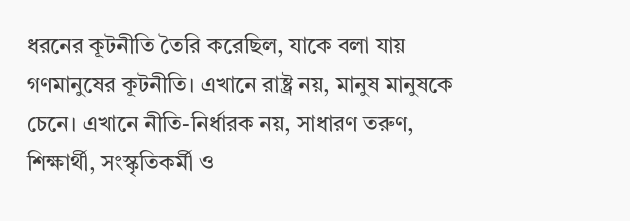ধরনের কূটনীতি তৈরি করেছিল, যাকে বলা যায় গণমানুষের কূটনীতি। এখানে রাষ্ট্র নয়, মানুষ মানুষকে চেনে। এখানে নীতি-নির্ধারক নয়, সাধারণ তরুণ, শিক্ষার্থী, সংস্কৃতিকর্মী ও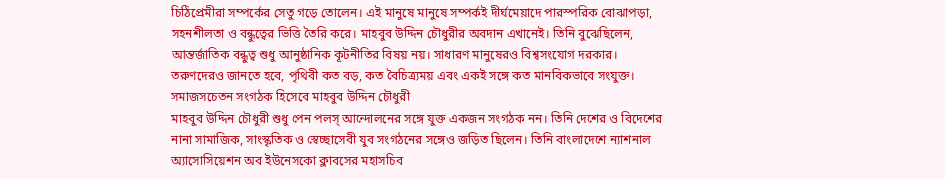চিঠিপ্রেমীরা সম্পর্কের সেতু গড়ে তোলেন। এই মানুষে মানুষে সম্পর্কই দীর্ঘমেয়াদে পারস্পরিক বোঝাপড়া, সহনশীলতা ও বন্ধুত্বের ভিত্তি তৈরি করে। মাহবুব উদ্দিন চৌধুরীর অবদান এখানেই। তিনি বুঝেছিলেন, আন্তর্জাতিক বন্ধুত্ব শুধু আনুষ্ঠানিক কূটনীতির বিষয় নয়। সাধারণ মানুষেরও বিশ্বসংযোগ দরকার। তরুণদেরও জানতে হবে, পৃথিবী কত বড়, কত বৈচিত্র্যময় এবং একই সঙ্গে কত মানবিকভাবে সংযুক্ত।
সমাজসচেতন সংগঠক হিসেবে মাহবুব উদ্দিন চৌধুরী
মাহবুব উদ্দিন চৌধুরী শুধু পেন পলস্ আন্দোলনের সঙ্গে যুক্ত একজন সংগঠক নন। তিনি দেশের ও বিদেশের নানা সামাজিক, সাংস্কৃতিক ও স্বেচ্ছাসেবী যুব সংগঠনের সঙ্গেও জড়িত ছিলেন। তিনি বাংলাদেশে ন্যাশনাল অ্যাসোসিয়েশন অব ইউনেসকো ক্লাবসের মহাসচিব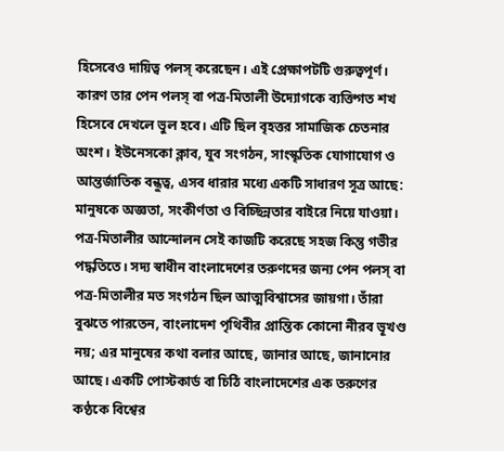হিসেবেও দায়িত্ব পলস্ করেছেন। এই প্রেক্ষাপটটি গুরুত্বপূর্ণ। কারণ তার পেন পলস্ বা পত্র-মিতালী উদ্যোগকে ব্যক্তিগত শখ হিসেবে দেখলে ভুল হবে। এটি ছিল বৃহত্তর সামাজিক চেতনার অংশ। ইউনেসকো ক্লাব, যুব সংগঠন, সাংস্কৃতিক যোগাযোগ ও আন্তর্জাতিক বন্ধুত্ব, এসব ধারার মধ্যে একটি সাধারণ সূত্র আছে: মানুষকে অজ্ঞতা, সংকীর্ণতা ও বিচ্ছিন্নতার বাইরে নিয়ে যাওয়া। পত্র-মিতালীর আন্দোলন সেই কাজটি করেছে সহজ কিন্তু গভীর পদ্ধতিতে। সদ্য স্বাধীন বাংলাদেশের তরুণদের জন্য পেন পলস্ বা পত্র-মিতালীর মত সংগঠন ছিল আত্মবিশ্বাসের জায়গা। তাঁরা বুঝতে পারতেন, বাংলাদেশ পৃথিবীর প্রান্তিক কোনো নীরব ভূখণ্ড নয়; এর মানুষের কথা বলার আছে, জানার আছে, জানানোর আছে। একটি পোস্টকার্ড বা চিঠি বাংলাদেশের এক তরুণের কণ্ঠকে বিশ্বের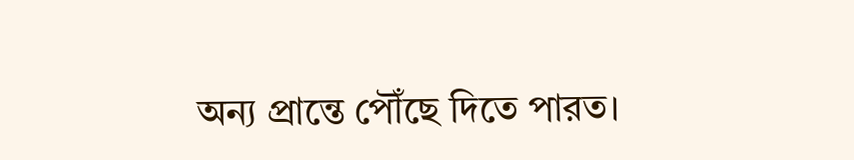অন্য প্রান্তে পৌঁছে দিতে পারত।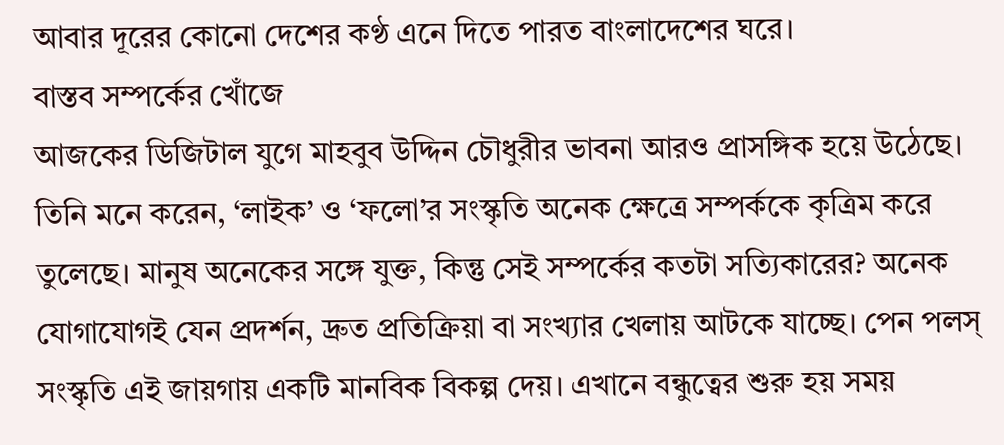আবার দূরের কোনো দেশের কণ্ঠ এনে দিতে পারত বাংলাদেশের ঘরে।
বাস্তব সম্পর্কের খোঁজে
আজকের ডিজিটাল যুগে মাহবুব উদ্দিন চৌধুরীর ভাবনা আরও প্রাসঙ্গিক হয়ে উঠেছে। তিনি মনে করেন, ‘লাইক’ ও ‘ফলো’র সংস্কৃতি অনেক ক্ষেত্রে সম্পর্ককে কৃত্রিম করে তুলেছে। মানুষ অনেকের সঙ্গে যুক্ত, কিন্তু সেই সম্পর্কের কতটা সত্যিকারের? অনেক যোগাযোগই যেন প্রদর্শন, দ্রুত প্রতিক্রিয়া বা সংখ্যার খেলায় আটকে যাচ্ছে। পেন পলস্ সংস্কৃতি এই জায়গায় একটি মানবিক বিকল্প দেয়। এখানে বন্ধুত্বের শুরু হয় সময়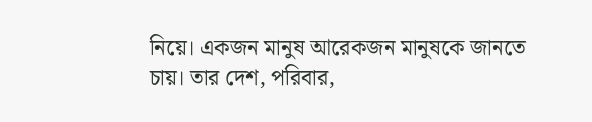নিয়ে। একজন মানুষ আরেকজন মানুষকে জানতে চায়। তার দেশ, পরিবার,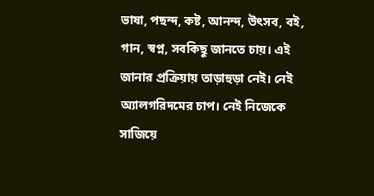ভাষা, পছন্দ, কষ্ট, আনন্দ, উৎসব, বই, গান, স্বপ্ন, সবকিছু জানতে চায়। এই জানার প্রক্রিয়ায় তাড়াহুড়া নেই। নেই অ্যালগরিদমের চাপ। নেই নিজেকে সাজিয়ে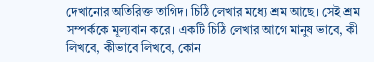দেখানোর অতিরিক্ত তাগিদ। চিঠি লেখার মধ্যে শ্রম আছে। সেই শ্রম সম্পর্ককে মূল্যবান করে। একটি চিঠি লেখার আগে মানুষ ভাবে, কী লিখবে, কীভাবে লিখবে, কোন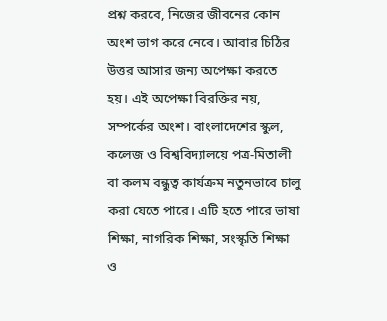প্রশ্ন করবে, নিজের জীবনের কোন অংশ ভাগ করে নেবে। আবার চিঠির উত্তর আসার জন্য অপেক্ষা করতে হয়। এই অপেক্ষা বিরক্তির নয়, সম্পর্কের অংশ। বাংলাদেশের স্কুল, কলেজ ও বিশ্ববিদ্যালয়ে পত্র-মিতালী বা কলম বন্ধুত্ব কার্যক্রম নতুনভাবে চালু করা যেতে পারে। এটি হতে পারে ভাষা শিক্ষা, নাগরিক শিক্ষা, সংস্কৃতি শিক্ষা ও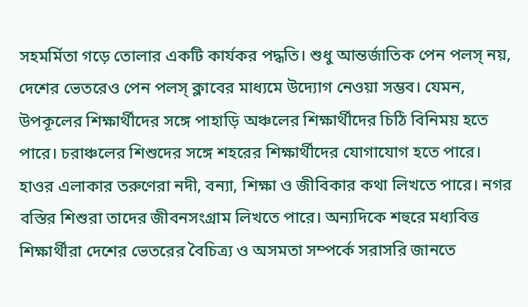সহমর্মিতা গড়ে তোলার একটি কার্যকর পদ্ধতি। শুধু আন্তর্জাতিক পেন পলস্ নয়, দেশের ভেতরেও পেন পলস্ ক্লাবের মাধ্যমে উদ্যোগ নেওয়া সম্ভব। যেমন, উপকূলের শিক্ষার্থীদের সঙ্গে পাহাড়ি অঞ্চলের শিক্ষার্থীদের চিঠি বিনিময় হতে পারে। চরাঞ্চলের শিশুদের সঙ্গে শহরের শিক্ষার্থীদের যোগাযোগ হতে পারে। হাওর এলাকার তরুণেরা নদী, বন্যা, শিক্ষা ও জীবিকার কথা লিখতে পারে। নগর বস্তির শিশুরা তাদের জীবনসংগ্রাম লিখতে পারে। অন্যদিকে শহুরে মধ্যবিত্ত শিক্ষার্থীরা দেশের ভেতরের বৈচিত্র্য ও অসমতা সম্পর্কে সরাসরি জানতে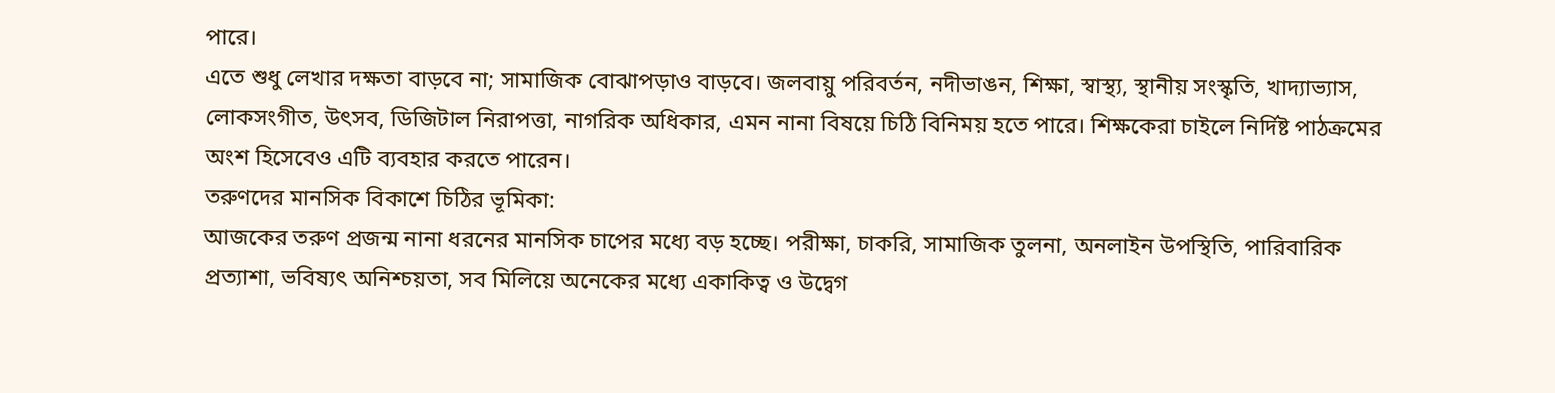পারে।
এতে শুধু লেখার দক্ষতা বাড়বে না; সামাজিক বোঝাপড়াও বাড়বে। জলবায়ু পরিবর্তন, নদীভাঙন, শিক্ষা, স্বাস্থ্য, স্থানীয় সংস্কৃতি, খাদ্যাভ্যাস, লোকসংগীত, উৎসব, ডিজিটাল নিরাপত্তা, নাগরিক অধিকার, এমন নানা বিষয়ে চিঠি বিনিময় হতে পারে। শিক্ষকেরা চাইলে নির্দিষ্ট পাঠক্রমের অংশ হিসেবেও এটি ব্যবহার করতে পারেন।
তরুণদের মানসিক বিকাশে চিঠির ভূমিকা:
আজকের তরুণ প্রজন্ম নানা ধরনের মানসিক চাপের মধ্যে বড় হচ্ছে। পরীক্ষা, চাকরি, সামাজিক তুলনা, অনলাইন উপস্থিতি, পারিবারিক প্রত্যাশা, ভবিষ্যৎ অনিশ্চয়তা, সব মিলিয়ে অনেকের মধ্যে একাকিত্ব ও উদ্বেগ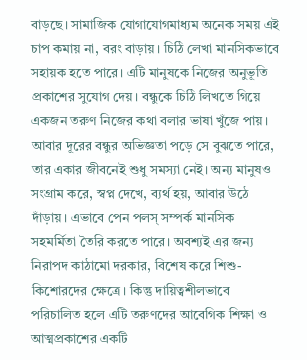বাড়ছে। সামাজিক যোগাযোগমাধ্যম অনেক সময় এই চাপ কমায় না, বরং বাড়ায়। চিঠি লেখা মানসিকভাবে সহায়ক হতে পারে। এটি মানুষকে নিজের অনুভূতি প্রকাশের সুযোগ দেয়। বন্ধুকে চিঠি লিখতে গিয়ে একজন তরুণ নিজের কথা বলার ভাষা খুঁজে পায়। আবার দূরের বন্ধুর অভিজ্ঞতা পড়ে সে বুঝতে পারে, তার একার জীবনেই শুধু সমস্যা নেই। অন্য মানুষও সংগ্রাম করে, স্বপ্ন দেখে, ব্যর্থ হয়, আবার উঠে দাঁড়ায়। এভাবে পেন পলস্ সম্পর্ক মানসিক সহমর্মিতা তৈরি করতে পারে। অবশ্যই এর জন্য নিরাপদ কাঠামো দরকার, বিশেষ করে শিশু-কিশোরদের ক্ষেত্রে। কিন্তু দায়িত্বশীলভাবে পরিচালিত হলে এটি তরুণদের আবেগিক শিক্ষা ও আত্মপ্রকাশের একটি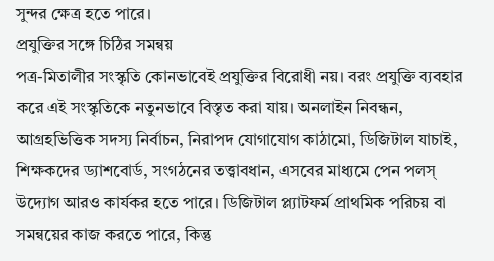সুন্দর ক্ষেত্র হতে পারে।
প্রযুক্তির সঙ্গে চিঠির সমন্বয়
পত্র-মিতালীর সংস্কৃতি কোনভাবেই প্রযুক্তির বিরোধী নয়। বরং প্রযুক্তি ব্যবহার করে এই সংস্কৃতিকে নতুনভাবে বিস্তৃত করা যায়। অনলাইন নিবন্ধন, আগ্রহভিত্তিক সদস্য নির্বাচন, নিরাপদ যোগাযোগ কাঠামো, ডিজিটাল যাচাই, শিক্ষকদের ড্যাশবোর্ড, সংগঠনের তত্ত্বাবধান, এসবের মাধ্যমে পেন পলস্ উদ্যোগ আরও কার্যকর হতে পারে। ডিজিটাল প্ল্যাটফর্ম প্রাথমিক পরিচয় বা সমন্বয়ের কাজ করতে পারে, কিন্তু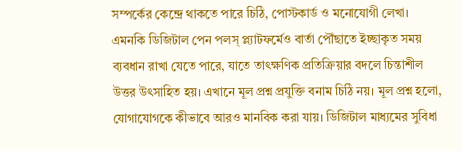সম্পর্কের কেন্দ্রে থাকতে পারে চিঠি, পোস্টকার্ড ও মনোযোগী লেখা।
এমনকি ডিজিটাল পেন পলস্ প্ল্যাটফর্মেও বার্তা পৌঁছাতে ইচ্ছাকৃত সময় ব্যবধান রাখা যেতে পারে, যাতে তাৎক্ষণিক প্রতিক্রিয়ার বদলে চিন্তাশীল উত্তর উৎসাহিত হয়। এখানে মূল প্রশ্ন প্রযুক্তি বনাম চিঠি নয়। মূল প্রশ্ন হলো, যোগাযোগকে কীভাবে আরও মানবিক করা যায়। ডিজিটাল মাধ্যমের সুবিধা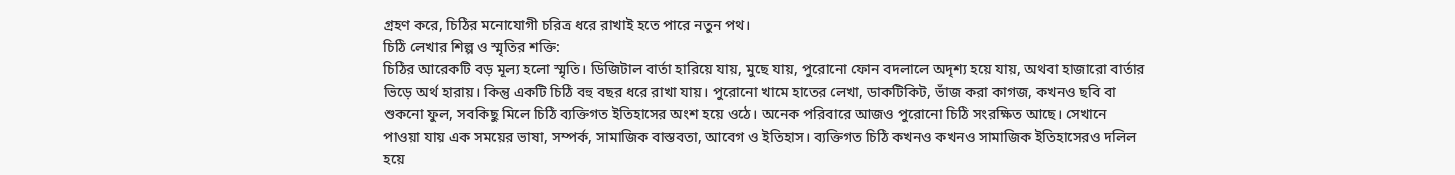গ্রহণ করে, চিঠির মনোযোগী চরিত্র ধরে রাখাই হতে পারে নতুন পথ।
চিঠি লেখার শিল্প ও স্মৃতির শক্তি:
চিঠির আরেকটি বড় মূল্য হলো স্মৃতি। ডিজিটাল বার্তা হারিয়ে যায়, মুছে যায়, পুরোনো ফোন বদলালে অদৃশ্য হয়ে যায়, অথবা হাজারো বার্তার ভিড়ে অর্থ হারায়। কিন্তু একটি চিঠি বহু বছর ধরে রাখা যায়। পুরোনো খামে হাতের লেখা, ডাকটিকিট, ভাঁজ করা কাগজ, কখনও ছবি বা শুকনো ফুল, সবকিছু মিলে চিঠি ব্যক্তিগত ইতিহাসের অংশ হয়ে ওঠে। অনেক পরিবারে আজও পুরোনো চিঠি সংরক্ষিত আছে। সেখানে পাওয়া যায় এক সময়ের ভাষা, সম্পর্ক, সামাজিক বাস্তবতা, আবেগ ও ইতিহাস। ব্যক্তিগত চিঠি কখনও কখনও সামাজিক ইতিহাসেরও দলিল হয়ে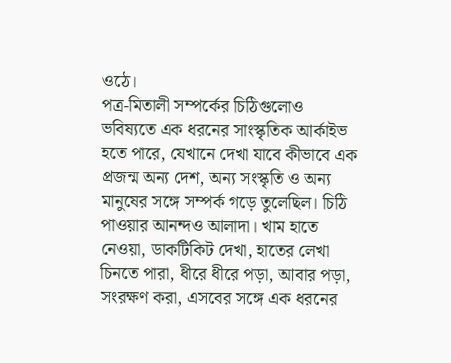ওঠে।
পত্র-মিতালী সম্পর্কের চিঠিগুলোও ভবিষ্যতে এক ধরনের সাংস্কৃতিক আর্কাইভ হতে পারে, যেখানে দেখা যাবে কীভাবে এক প্রজন্ম অন্য দেশ, অন্য সংস্কৃতি ও অন্য মানুষের সঙ্গে সম্পর্ক গড়ে তুলেছিল। চিঠি পাওয়ার আনন্দও আলাদা। খাম হাতে নেওয়া, ডাকটিকিট দেখা, হাতের লেখা চিনতে পারা, ধীরে ধীরে পড়া, আবার পড়া, সংরক্ষণ করা, এসবের সঙ্গে এক ধরনের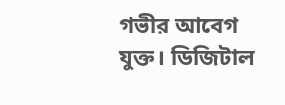গভীর আবেগ যুক্ত। ডিজিটাল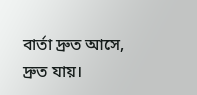বার্তা দ্রুত আসে, দ্রুত যায়।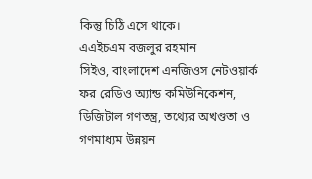কিন্তু চিঠি এসে থাকে।
এএইচএম বজলুর রহমান
সিইও, বাংলাদেশ এনজিওস নেটওয়ার্ক ফর রেডিও অ্যান্ড কমিউনিকেশন, ডিজিটাল গণতন্ত্র, তথ্যের অখণ্ডতা ও গণমাধ্যম উন্নয়ন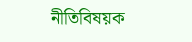নীতিবিষয়ক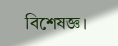বিশেষজ্ঞ।